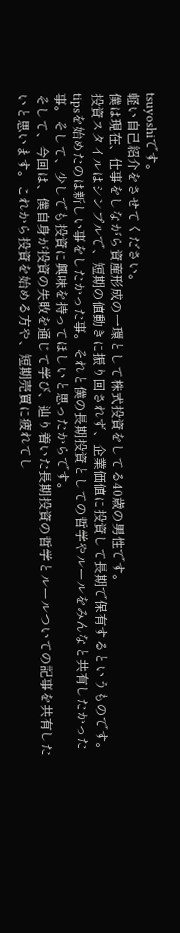tsuyoshiです。
軽い自己紹介をさせてください。
僕は現在、仕事をしながら資産形成の一環として株式投資をしてる40歳の男性です。
投資スタイルはシンプルで、短期の値動きに振り回されず、企業価値に投資して長期で保有するというものです。
tipsを始めたのは新しい事をしたかった事。それと僕の長期投資としての哲学やルールをみんなと共有したかった事。そして、少しでも投資に興味を持ってほしいと思ったからです。
そして、今回は、僕自身が投資の失敗を通じて学び、辿り着いた長期投資の哲学とルールついての記事を共有したいと思います。これから投資を始める方や、短期売買に疲れてし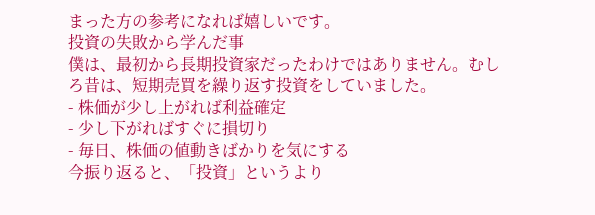まった方の参考になれば嬉しいです。
投資の失敗から学んだ事
僕は、最初から長期投資家だったわけではありません。むしろ昔は、短期売買を繰り返す投資をしていました。
- 株価が少し上がれば利益確定
- 少し下がればすぐに損切り
- 毎日、株価の値動きばかりを気にする
今振り返ると、「投資」というより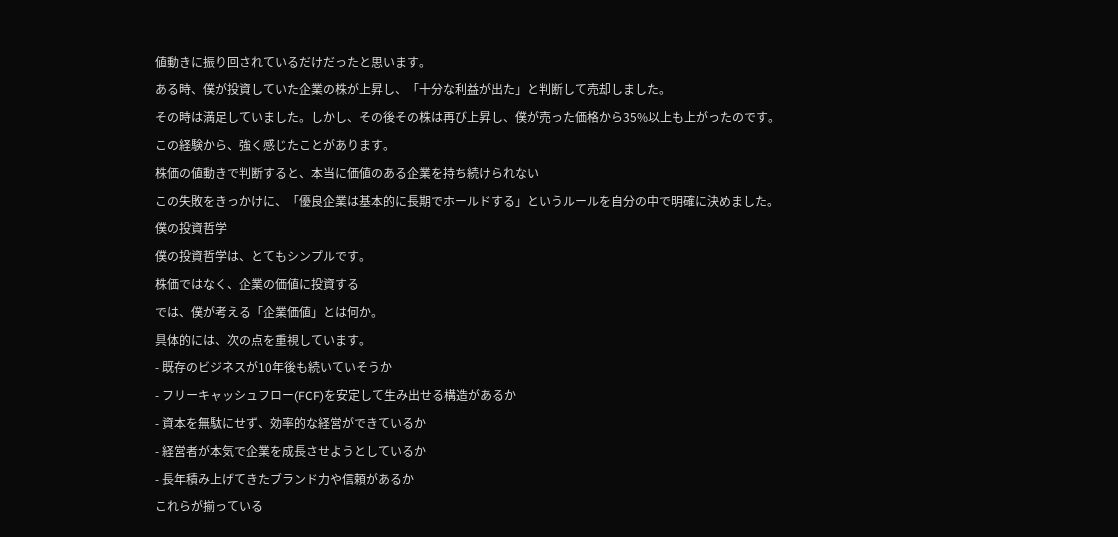値動きに振り回されているだけだったと思います。
ある時、僕が投資していた企業の株が上昇し、「十分な利益が出た」と判断して売却しました。
その時は満足していました。しかし、その後その株は再び上昇し、僕が売った価格から35%以上も上がったのです。
この経験から、強く感じたことがあります。
株価の値動きで判断すると、本当に価値のある企業を持ち続けられない
この失敗をきっかけに、「優良企業は基本的に長期でホールドする」というルールを自分の中で明確に決めました。
僕の投資哲学
僕の投資哲学は、とてもシンプルです。
株価ではなく、企業の価値に投資する
では、僕が考える「企業価値」とは何か。
具体的には、次の点を重視しています。
- 既存のビジネスが10年後も続いていそうか
- フリーキャッシュフロー(FCF)を安定して生み出せる構造があるか
- 資本を無駄にせず、効率的な経営ができているか
- 経営者が本気で企業を成長させようとしているか
- 長年積み上げてきたブランド力や信頼があるか
これらが揃っている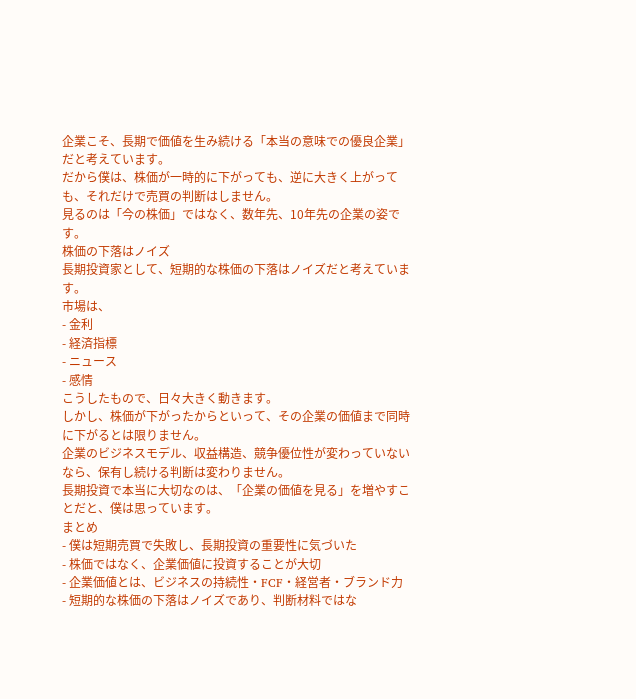企業こそ、長期で価値を生み続ける「本当の意味での優良企業」だと考えています。
だから僕は、株価が一時的に下がっても、逆に大きく上がっても、それだけで売買の判断はしません。
見るのは「今の株価」ではなく、数年先、10年先の企業の姿です。
株価の下落はノイズ
長期投資家として、短期的な株価の下落はノイズだと考えています。
市場は、
- 金利
- 経済指標
- ニュース
- 感情
こうしたもので、日々大きく動きます。
しかし、株価が下がったからといって、その企業の価値まで同時に下がるとは限りません。
企業のビジネスモデル、収益構造、競争優位性が変わっていないなら、保有し続ける判断は変わりません。
長期投資で本当に大切なのは、「企業の価値を見る」を増やすことだと、僕は思っています。
まとめ
- 僕は短期売買で失敗し、長期投資の重要性に気づいた
- 株価ではなく、企業価値に投資することが大切
- 企業価値とは、ビジネスの持続性・FCF・経営者・ブランド力
- 短期的な株価の下落はノイズであり、判断材料ではな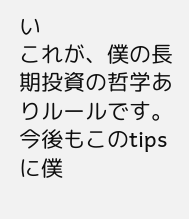い
これが、僕の長期投資の哲学ありルールです。
今後もこのtipsに僕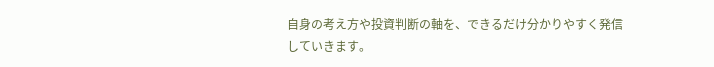自身の考え方や投資判断の軸を、できるだけ分かりやすく発信していきます。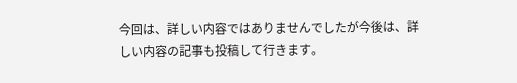今回は、詳しい内容ではありませんでしたが今後は、詳しい内容の記事も投稿して行きます。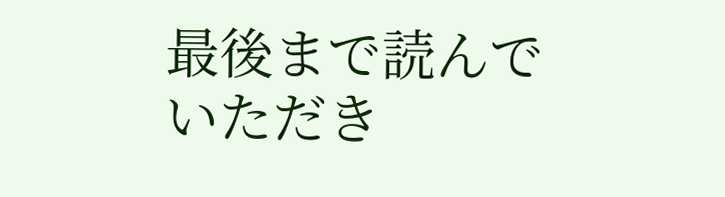最後まで読んでいただき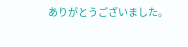ありがとうございました。